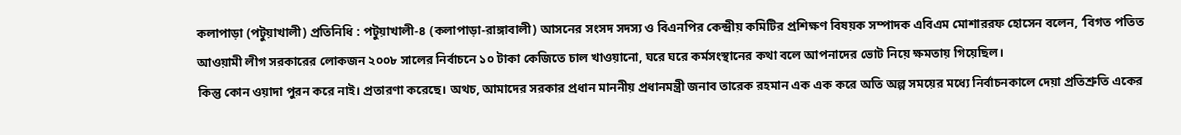কলাপাড়া (পটুয়াখালী) প্রতিনিধি : পটুয়াখালী-৪ (কলাপাড়া-রাঙ্গাবালী) আসনের সংসদ সদস্য ও বিএনপির কেন্দ্রীয় কমিটির প্রশিক্ষণ বিষয়ক সম্পাদক এবিএম মোশাররফ হোসেন বলেন, ‘বিগত পতিত আওয়ামী লীগ সরকারের লোকজন ২০০৮ সালের নির্বাচনে ১০ টাকা কেজিতে চাল খাওয়ানো, ঘরে ঘরে কর্মসংস্থানের কথা বলে আপনাদের ভোট নিয়ে ক্ষমতায় গিয়েছিল।
কিন্তু কোন ওয়াদা পুরন করে নাই। প্রতারণা করেছে। অথচ, আমাদের সরকার প্রধান মাননীয় প্রধানমন্ত্রী জনাব তারেক রহমান এক এক করে অতি অল্প সময়ের মধ্যে নির্বাচনকালে দেয়া প্রতিশ্রুতি একের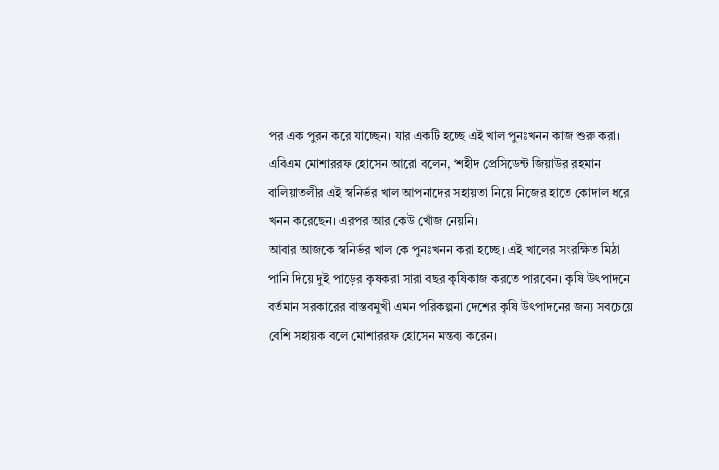পর এক পুরন করে যাচ্ছেন। যার একটি হচ্ছে এই খাল পুনঃখনন কাজ শুরু করা। এবিএম মোশাররফ হোসেন আরো বলেন, ‘শহীদ প্রেসিডেন্ট জিয়াউর রহমান বালিয়াতলীর এই স্বনির্ভর খাল আপনাদের সহায়তা নিয়ে নিজের হাতে কোদাল ধরে খনন করেছেন। এরপর আর কেউ খোঁজ নেয়নি।
আবার আজকে স্বনির্ভর খাল কে পুনঃখনন করা হচ্ছে। এই খালের সংরক্ষিত মিঠা পানি দিয়ে দুই পাড়ের কৃষকরা সারা বছর কৃষিকাজ করতে পারবেন। কৃষি উৎপাদনে বর্তমান সরকারের বাস্তবমুখী এমন পরিকল্পনা দেশের কৃষি উৎপাদনের জন্য সবচেয়ে বেশি সহায়ক বলে মোশাররফ হোসেন মন্তব্য করেন।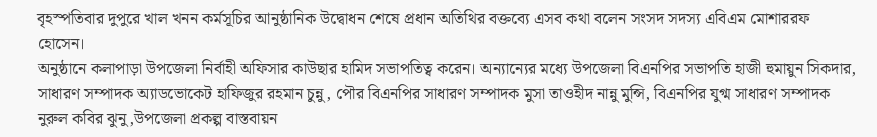বৃহস্পতিবার দুপুরে খাল খনন কর্মসূচির আনুষ্ঠানিক উদ্বোধন শেষে প্রধান অতিথির বক্তব্যে এসব কথা বলেন সংসদ সদস্য এবিএম মোশাররফ হোসেন।
অনুষ্ঠানে কলাপাড়া উপজেলা নির্বাহী অফিসার কাউছার হামিদ সভাপতিত্ব করেন। অন্যান্যের মধ্যে উপজেলা বিএনপির সভাপতি হাজী হুমায়ুন সিকদার, সাধারণ সম্পাদক অ্যাডভোকেট হাফিজুর রহমান চুন্নু, পৌর বিএনপির সাধারণ সম্পাদক মুসা তাওহীদ নান্নু মুন্সি, বিএনপির যুগ্ম সাধারণ সম্পাদক নুরুল কবির ঝুনু,উপজেলা প্রকল্প বাস্তবায়ন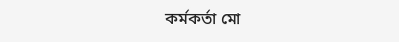কর্মকর্তা মো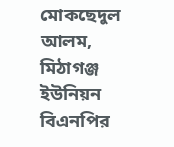মোকছেদুল আলম, মিঠাগঞ্জ ইউনিয়ন বিএনপির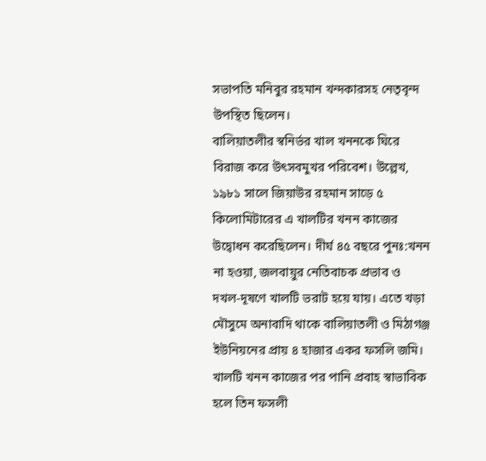সভাপতি মনিবুর রহমান খন্দকারসহ নেতৃবৃন্দ উপস্থিত ছিলেন।
বালিয়াতলীর স্বনির্ভর খাল খননকে ঘিরে বিরাজ করে উৎসবমুখর পরিবেশ। উল্লেখ, ১৯৮১ সালে জিয়াউর রহমান সাড়ে ৫ কিলোমিটারের এ খালটির খনন কাজের উদ্বোধন করেছিলেন। দীর্ঘ ৪৫ বছরে পুনঃ:খনন না হওয়া, জলবায়ুর নেতিবাচক প্রভাব ও দখল-দূষণে খালটি ভরাট হয়ে যায়। এতে খড়া মৌসুমে অনাবাদি থাকে বালিয়াতলী ও মিঠাগঞ্জ ইউনিয়নের প্রায় ৪ হাজার একর ফসলি জমি।
খালটি খনন কাজের পর পানি প্রবাহ স্বাভাবিক হলে তিন ফসলী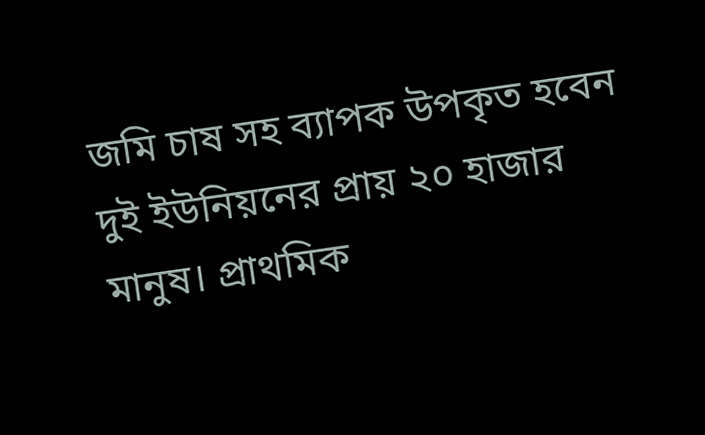জমি চাষ সহ ব্যাপক উপকৃত হবেন দুই ইউনিয়নের প্রায় ২০ হাজার মানুষ। প্রাথমিক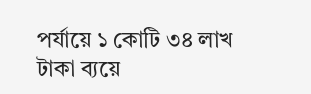পর্যায়ে ১ কোটি ৩৪ লাখ টাকা ব্যয়ে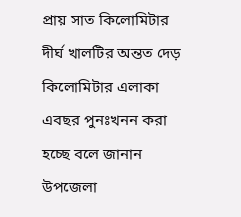প্রায় সাত কিলোমিটার দীর্ঘ খালটির অন্তত দেড় কিলোমিটার এলাকা এবছর পুনঃখনন করা হচ্ছে বলে জানান উপজেলা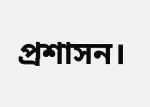প্রশাসন।